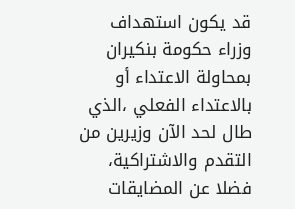قد يكون استهداف وزراء حكومة بنكيران بمحاولة الاعتداء أو بالاعتداء الفعلي ،الذي طال لحد الآن وزيرين من التقدم والاشتراكية، فضلا عن المضايقات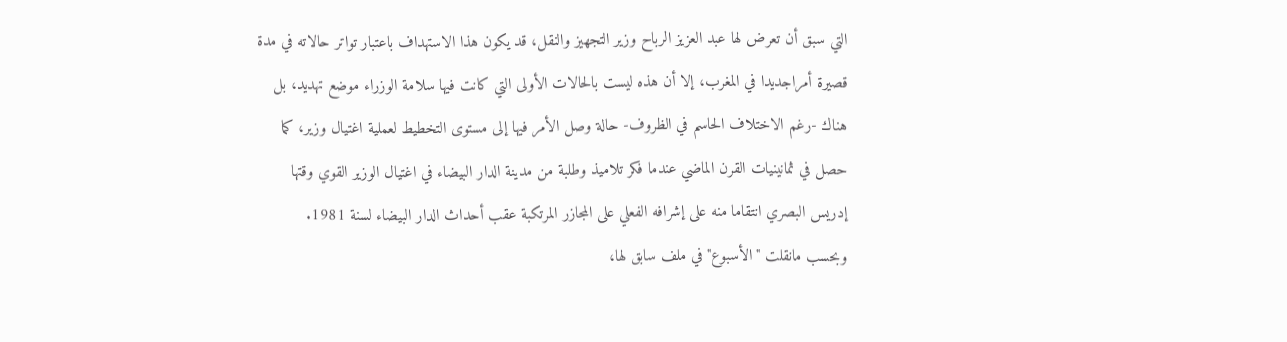التي سبق أن تعرض لها عبد العزيز الرباح وزير التجهيز والنقل، قد يكون هذا الاستهداف باعتبار تواتر حالاته في مدة قصيرة أمراجديدا في المغرب، إلا أن هذه ليست بالحالات الأولى التي كانت فيها سلامة الوزراء موضع تهديد، بل هناك -رغم الاختلاف الحاسم في الظروف- حالة وصل الأمر فيها إلى مستوى التخطيط لعملية اغتيال وزير، كما حصل في ثمانينيات القرن الماضي عندما فكر تلاميذ وطلبة من مدينة الدار البيضاء في اغتيال الوزير القوي وقتها إدريس البصري انتقاما منه على إشرافه الفعلي على المجازر المرتكبة عقب أحداث الدار البيضاء لسنة 1981.
وبحسب مانقلت "الأسبوع" في ملف سابق لها،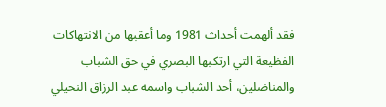فقد ألهمت أحداث 1981 وما أعقبها من الانتهاكات الفظيعة التي ارتكبها البصري في حق الشباب والمناضلين، أحد الشباب واسمه عبد الرزاق النحيلي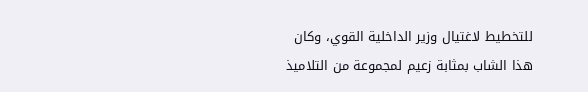للتخطيط لاغتيال وزير الداخلية القوي، وكان هذا الشاب بمثابة زعيم لمجموعة من التلاميذ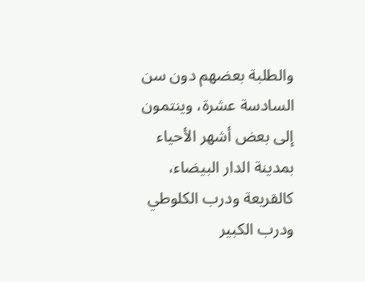والطلبة بعضهم دون سن السادسة عشرة، وينتمون إلى بعض أشهر الأحياء بمدينة الدار البيضاء، كالقريعة ودرب الكلوطي ودرب الكبير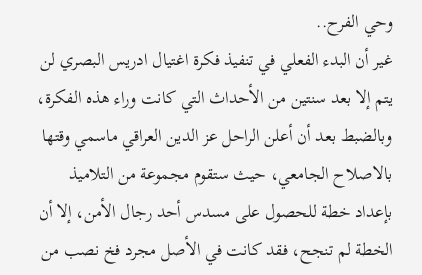وحي الفرح..
غير أن البدء الفعلي في تنفيذ فكرة اغتيال ادريس البصري لن يتم إلا بعد سنتين من الأحداث التي كانت وراء هذه الفكرة، وبالضبط بعد أن أعلن الراحل عز الدين العراقي ماسمي وقتها بالاصلاح الجامعي، حيث ستقوم مجموعة من التلاميذ بإعداد خطة للحصول على مسدس أحد رجال الأمن، إلا أن الخطة لم تنجح، فقد كانت في الأصل مجرد فخ نصب من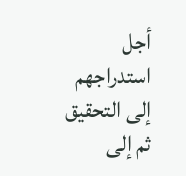أجل استدراجهم إلى التحقيق ثم إلى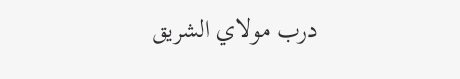درب مولاي الشريق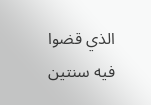الذي قضوا فيه سنتين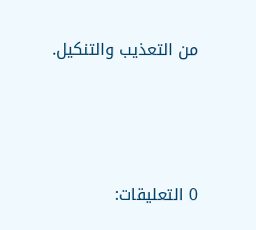من التعذيب والتنكيل.




0 التعليقات: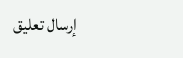إرسال تعليق